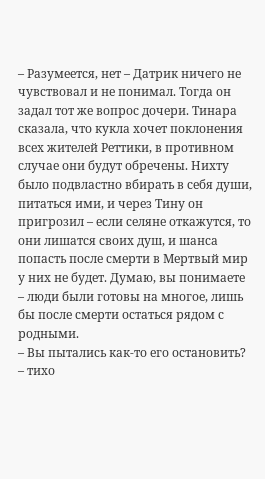– Разумеется, нет – Датрик ничего не чувствовал и не понимал. Тогда он задал тот же вопрос дочери. Тинара сказала, что кукла хочет поклонения всех жителей Реттики, в противном случае они будут обречены. Нихту было подвластно вбирать в себя души, питаться ими, и через Тину он пригрозил – если селяне откажутся, то они лишатся своих душ, и шанса попасть после смерти в Мертвый мир у них не будет. Думаю, вы понимаете – люди были готовы на многое, лишь бы после смерти остаться рядом с родными.
– Вы пытались как-то его остановить? – тихо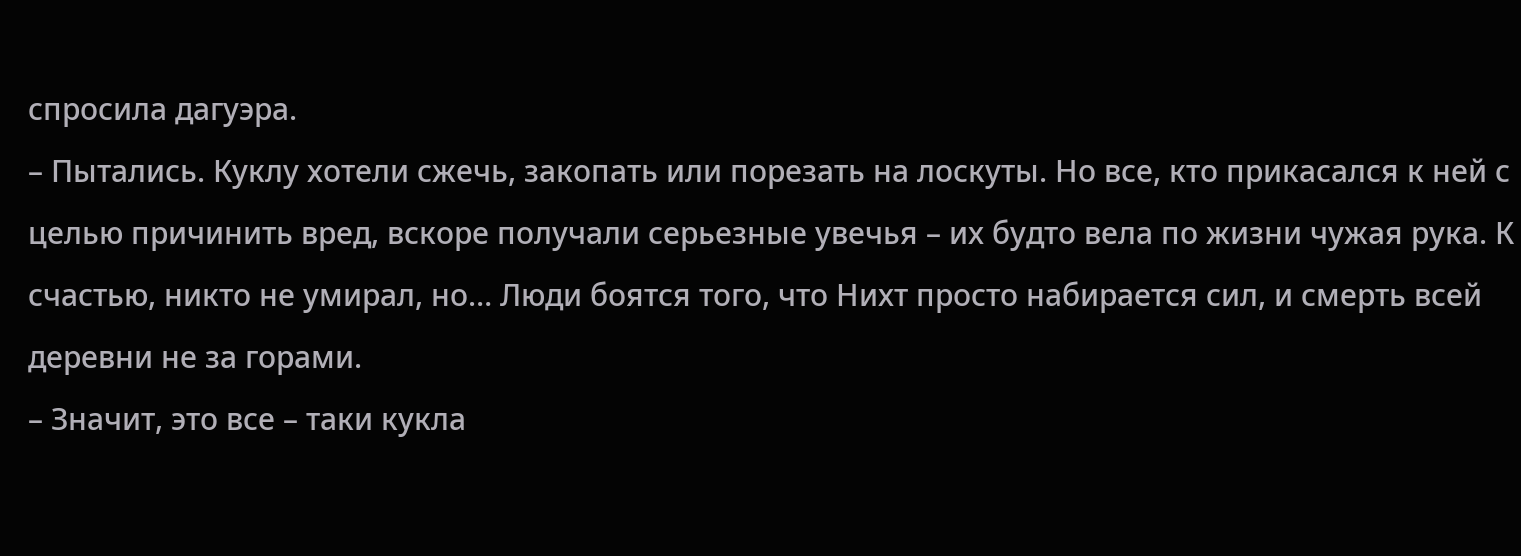спросила дагуэра.
– Пытались. Куклу хотели сжечь, закопать или порезать на лоскуты. Но все, кто прикасался к ней с целью причинить вред, вскоре получали серьезные увечья – их будто вела по жизни чужая рука. К счастью, никто не умирал, но… Люди боятся того, что Нихт просто набирается сил, и смерть всей деревни не за горами.
– Значит, это все – таки кукла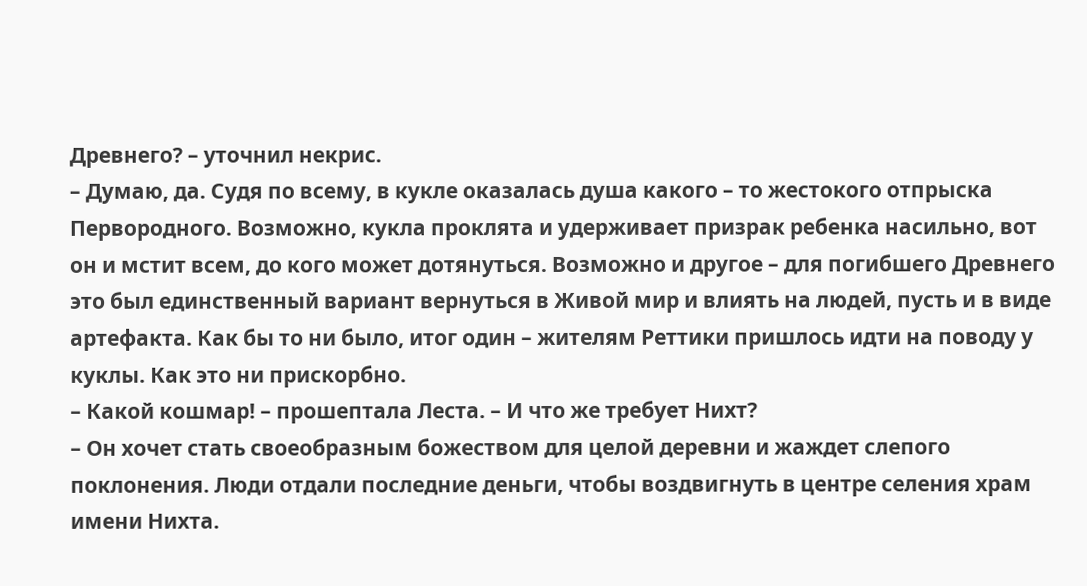Древнего? – уточнил некрис.
– Думаю, да. Судя по всему, в кукле оказалась душа какого – то жестокого отпрыска Первородного. Возможно, кукла проклята и удерживает призрак ребенка насильно, вот он и мстит всем, до кого может дотянуться. Возможно и другое – для погибшего Древнего это был единственный вариант вернуться в Живой мир и влиять на людей, пусть и в виде артефакта. Как бы то ни было, итог один – жителям Реттики пришлось идти на поводу у куклы. Как это ни прискорбно.
– Какой кошмар! – прошептала Леста. – И что же требует Нихт?
– Он хочет стать своеобразным божеством для целой деревни и жаждет слепого поклонения. Люди отдали последние деньги, чтобы воздвигнуть в центре селения храм имени Нихта.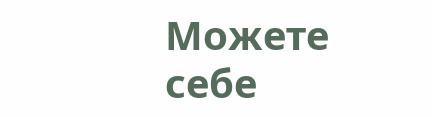Можете себе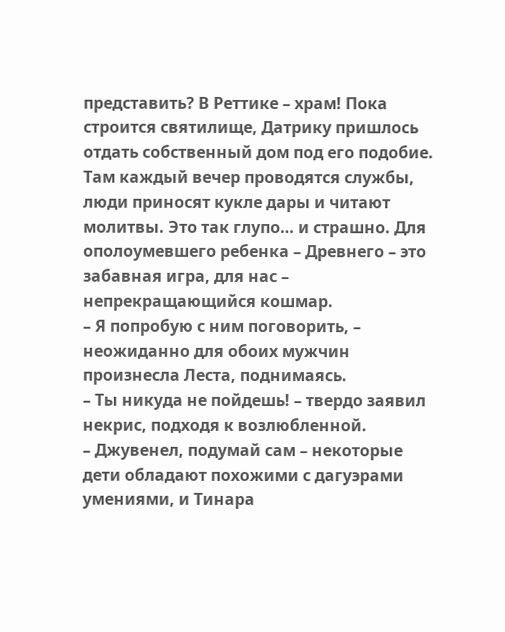представить? В Реттике – храм! Пока строится святилище, Датрику пришлось отдать собственный дом под его подобие. Там каждый вечер проводятся службы, люди приносят кукле дары и читают молитвы. Это так глупо… и страшно. Для ополоумевшего ребенка – Древнего – это забавная игра, для нас – непрекращающийся кошмар.
– Я попробую с ним поговорить, – неожиданно для обоих мужчин произнесла Леста, поднимаясь.
– Ты никуда не пойдешь! – твердо заявил некрис, подходя к возлюбленной.
– Джувенел, подумай сам – некоторые дети обладают похожими с дагуэрами умениями, и Тинара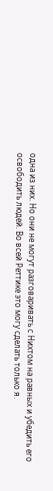одна из них. Но они не могут разговаривать с Нихтом на равных и убедить его освободить людей. Во всей Реттике это могу сделать только я.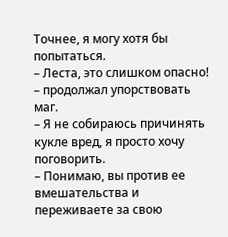Точнее, я могу хотя бы попытаться.
– Леста, это слишком опасно! – продолжал упорствовать маг.
– Я не собираюсь причинять кукле вред, я просто хочу поговорить.
– Понимаю, вы против ее вмешательства и переживаете за свою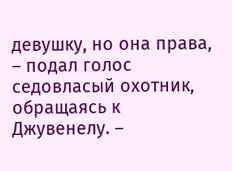девушку, но она права, – подал голос седовласый охотник, обращаясь к Джувенелу. –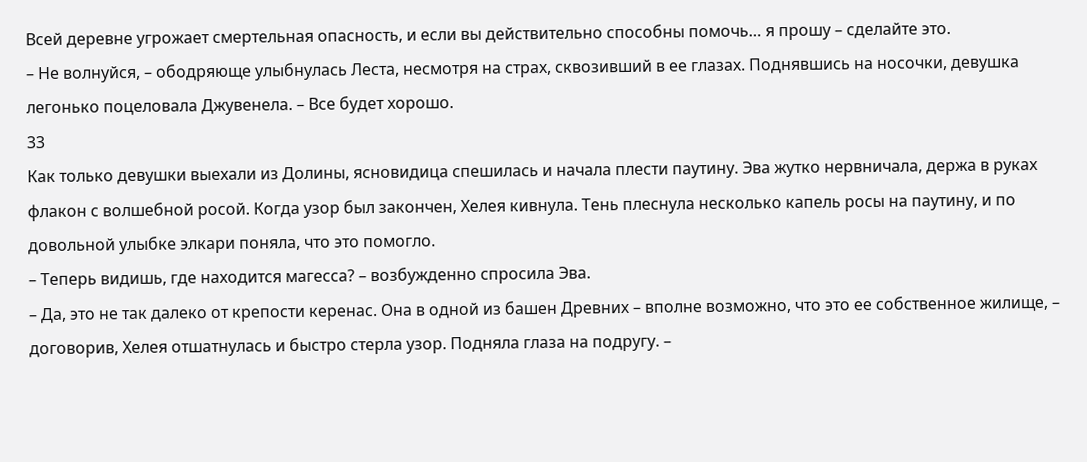Всей деревне угрожает смертельная опасность, и если вы действительно способны помочь… я прошу – сделайте это.
– Не волнуйся, – ободряюще улыбнулась Леста, несмотря на страх, сквозивший в ее глазах. Поднявшись на носочки, девушка легонько поцеловала Джувенела. – Все будет хорошо.
33
Как только девушки выехали из Долины, ясновидица спешилась и начала плести паутину. Эва жутко нервничала, держа в руках флакон с волшебной росой. Когда узор был закончен, Хелея кивнула. Тень плеснула несколько капель росы на паутину, и по довольной улыбке элкари поняла, что это помогло.
– Теперь видишь, где находится магесса? – возбужденно спросила Эва.
– Да, это не так далеко от крепости керенас. Она в одной из башен Древних – вполне возможно, что это ее собственное жилище, – договорив, Хелея отшатнулась и быстро стерла узор. Подняла глаза на подругу. –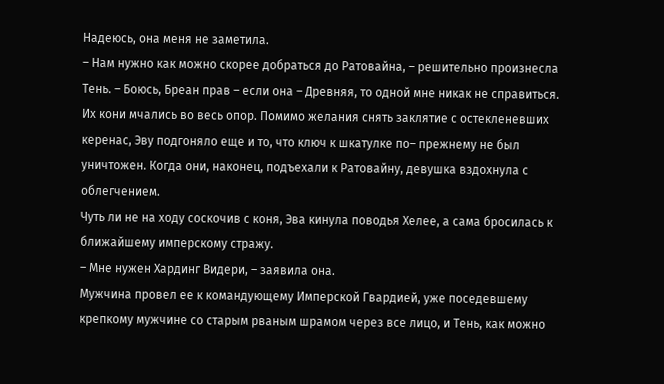Надеюсь, она меня не заметила.
– Нам нужно как можно скорее добраться до Ратовайна, – решительно произнесла Тень. – Боюсь, Бреан прав – если она – Древняя, то одной мне никак не справиться.
Их кони мчались во весь опор. Помимо желания снять заклятие с остекленевших керенас, Эву подгоняло еще и то, что ключ к шкатулке по– прежнему не был уничтожен. Когда они, наконец, подъехали к Ратовайну, девушка вздохнула с облегчением.
Чуть ли не на ходу соскочив с коня, Эва кинула поводья Хелее, а сама бросилась к ближайшему имперскому стражу.
– Мне нужен Хардинг Видери, – заявила она.
Мужчина провел ее к командующему Имперской Гвардией, уже поседевшему крепкому мужчине со старым рваным шрамом через все лицо, и Тень, как можно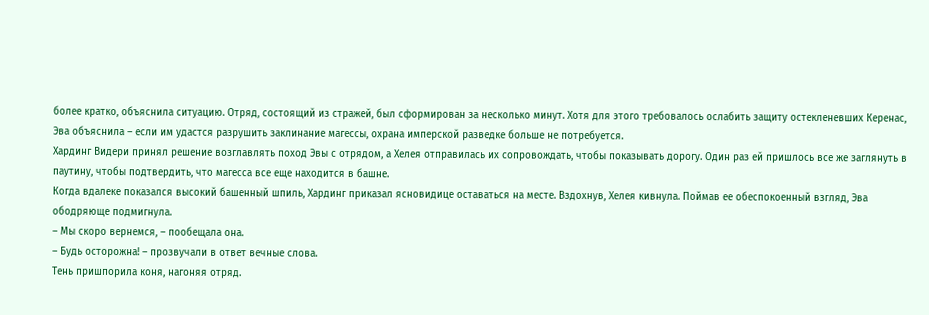более кратко, объяснила ситуацию. Отряд, состоящий из стражей, был сформирован за несколько минут. Хотя для этого требовалось ослабить защиту остекленевших Керенас, Эва объяснила – если им удастся разрушить заклинание магессы, охрана имперской разведке больше не потребуется.
Хардинг Видери принял решение возглавлять поход Эвы с отрядом, а Хелея отправилась их сопровождать, чтобы показывать дорогу. Один раз ей пришлось все же заглянуть в паутину, чтобы подтвердить, что магесса все еще находится в башне.
Когда вдалеке показался высокий башенный шпиль, Хардинг приказал ясновидице оставаться на месте. Вздохнув, Хелея кивнула. Поймав ее обеспокоенный взгляд, Эва ободряюще подмигнула.
– Мы скоро вернемся, – пообещала она.
– Будь осторожна! – прозвучали в ответ вечные слова.
Тень пришпорила коня, нагоняя отряд.